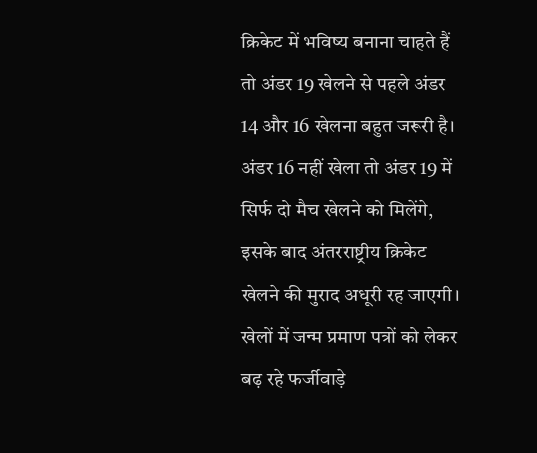क्रिकेट में भविष्य बनाना चाहते हैं तो अंडर 19 खेलने से पहले अंडर 14 और 16 खेलना बहुत जरूरी है। अंडर 16 नहीं खेला तो अंडर 19 में सिर्फ दो मैच खेलने को मिलेंगे, इसके बाद अंतरराष्ट्रीय क्रिकेट खेलने की मुराद अधूरी रह जाएगी। खेलों में जन्म प्रमाण पत्रों को लेकर बढ़ रहे फर्जीवाड़े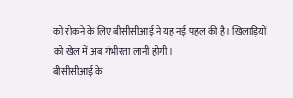को रोकने के लिए बीसीसीआई ने यह नई पहल की है। खिलाड़ियों को खेल में अब गंभीरता लानी होगी।
बीसीसीआई के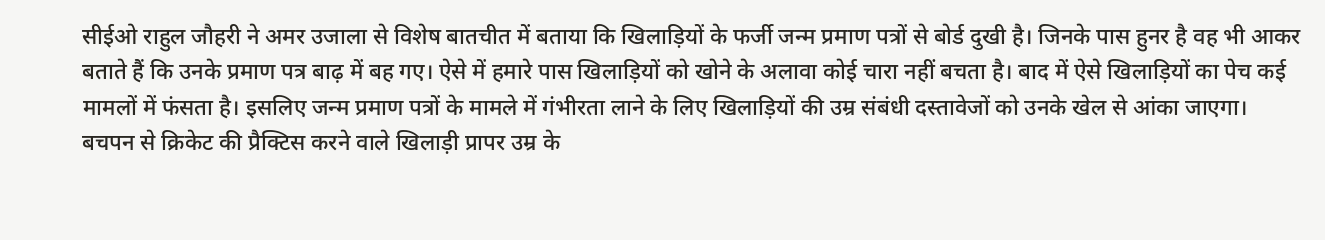सीईओ राहुल जौहरी ने अमर उजाला से विशेष बातचीत में बताया कि खिलाड़ियों के फर्जी जन्म प्रमाण पत्रों से बोर्ड दुखी है। जिनके पास हुनर है वह भी आकर बताते हैं कि उनके प्रमाण पत्र बाढ़ में बह गए। ऐसे में हमारे पास खिलाड़ियों को खोने के अलावा कोई चारा नहीं बचता है। बाद में ऐसे खिलाड़ियों का पेच कई मामलों में फंसता है। इसलिए जन्म प्रमाण पत्रों के मामले में गंभीरता लाने के लिए खिलाड़ियों की उम्र संबंधी दस्तावेजों को उनके खेल से आंका जाएगा।
बचपन से क्रिकेट की प्रैक्टिस करने वाले खिलाड़ी प्रापर उम्र के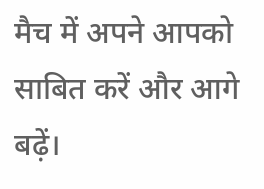मैच में अपने आपको साबित करें और आगे बढ़ें।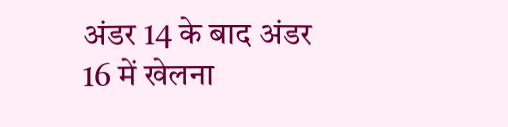अंडर 14 के बाद अंडर 16 में खेलना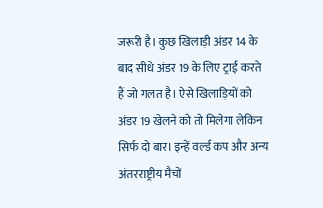जरूरी है। कुछ खिलाड़ी अंडर 14 के बाद सीधे अंडर 19 के लिए ट्राई करते हैं जो गलत है। ऐसे खिलाड़ियों को अंडर 19 खेलने को तो मिलेगा लेकिन सिर्फ दो बार। इन्हें वर्ल्ड कप और अन्य अंतरराष्ट्रीय मैचों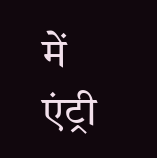में एंट्री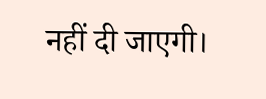नहीं दी जाएगी।